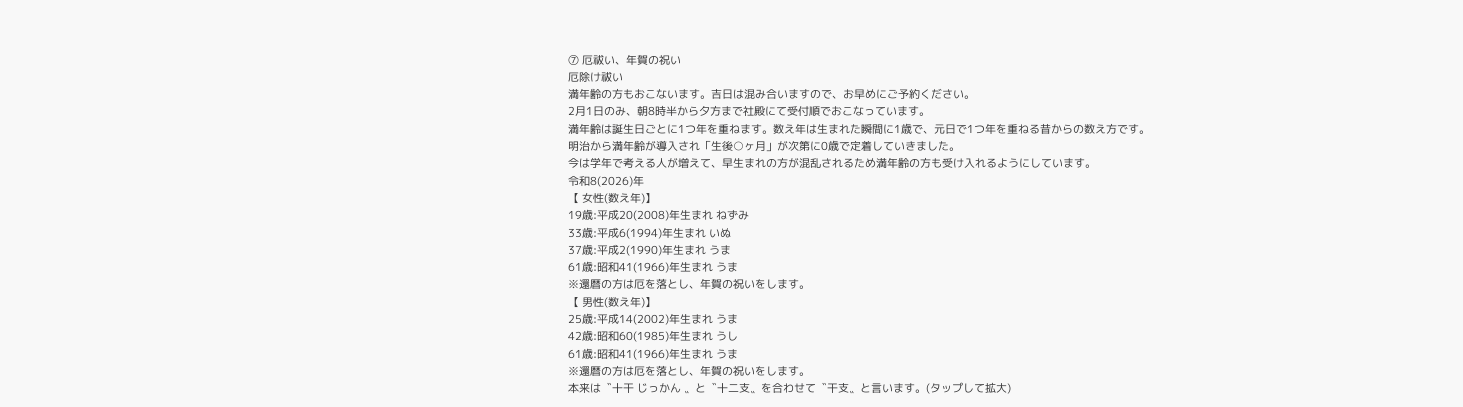⑦ 厄祓い、年賀の祝い
厄除け祓い
満年齢の方もおこないます。吉日は混み合いますので、お早めにご予約ください。
2月1日のみ、朝8時半から夕方まで社殿にて受付順でおこなっています。
満年齢は誕生日ごとに1つ年を重ねます。数え年は生まれた瞬間に1歳で、元日で1つ年を重ねる昔からの数え方です。
明治から満年齢が導入され「生後○ヶ月」が次第に0歳で定着していきました。
今は学年で考える人が増えて、早生まれの方が混乱されるため満年齢の方も受け入れるようにしています。
令和8(2026)年
【 女性(数え年)】
19歳:平成20(2008)年生まれ ねずみ
33歳:平成6(1994)年生まれ いぬ
37歳:平成2(1990)年生まれ うま
61歳:昭和41(1966)年生まれ うま
※還暦の方は厄を落とし、年賀の祝いをします。
【 男性(数え年)】
25歳:平成14(2002)年生まれ うま
42歳:昭和60(1985)年生まれ うし
61歳:昭和41(1966)年生まれ うま
※還暦の方は厄を落とし、年賀の祝いをします。
本来は〝十干 じっかん 〟と〝十二支〟を合わせて〝干支〟と言います。(タップして拡大)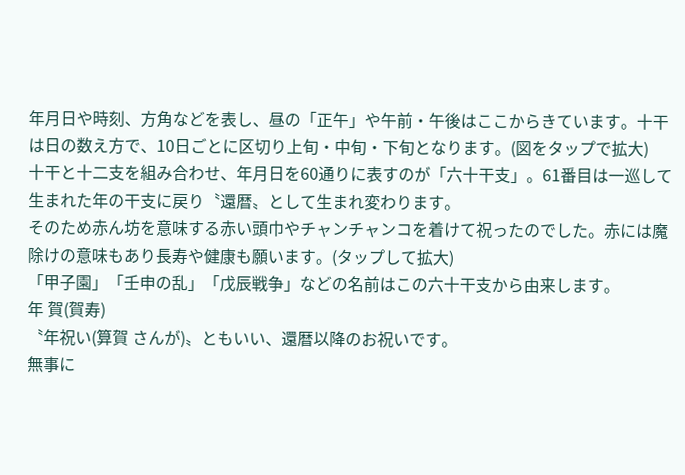年月日や時刻、方角などを表し、昼の「正午」や午前・午後はここからきています。十干は日の数え方で、10日ごとに区切り上旬・中旬・下旬となります。(図をタップで拡大)
十干と十二支を組み合わせ、年月日を60通りに表すのが「六十干支」。61番目は一巡して生まれた年の干支に戻り〝還暦〟として生まれ変わります。
そのため赤ん坊を意味する赤い頭巾やチャンチャンコを着けて祝ったのでした。赤には魔除けの意味もあり長寿や健康も願います。(タップして拡大)
「甲子園」「壬申の乱」「戊辰戦争」などの名前はこの六十干支から由来します。
年 賀(賀寿)
〝年祝い(算賀 さんが)〟ともいい、還暦以降のお祝いです。
無事に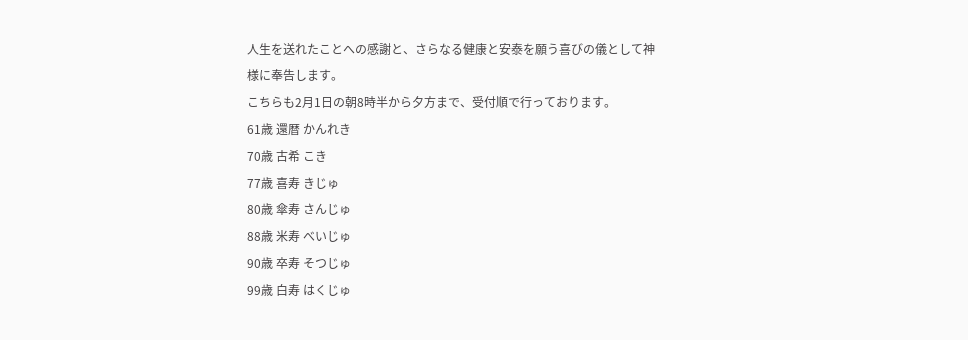人生を送れたことへの感謝と、さらなる健康と安泰を願う喜びの儀として神様に奉告します。
こちらも2月1日の朝8時半から夕方まで、受付順で行っております。
61歳 還暦 かんれき
70歳 古希 こき
77歳 喜寿 きじゅ
80歳 傘寿 さんじゅ
88歳 米寿 べいじゅ
90歳 卒寿 そつじゅ
99歳 白寿 はくじゅ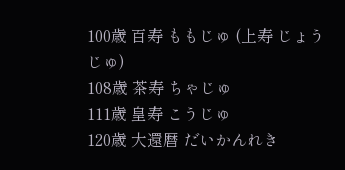100歳 百寿 ももじゅ (上寿 じょうじゅ)
108歳 茶寿 ちゃじゅ
111歳 皇寿 こうじゅ
120歳 大還暦 だいかんれき